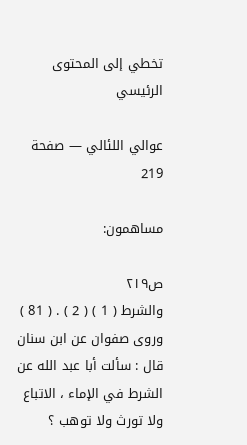تخطي إلى المحتوى الرئيسي

عوالي اللئالي — صفحة 219

مساهمون:

ص٢١٩
والشرط ( 1 ) ( 2 ) . ( 81 ) وروى صفوان عن ابن سنان قال : سألت أبا عبد الله عن الشرط في الإماء ، الاتباع ولا تورث ولا توهب ؟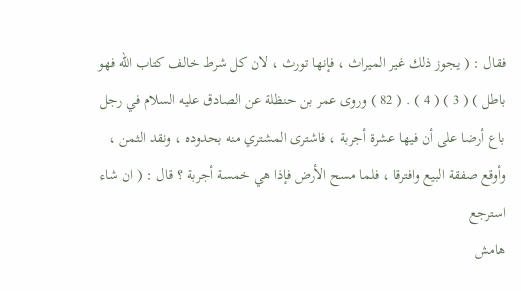فقال : ( يجوز ذلك غير الميراث ، فإنها تورث ، لان كل شرط خالف كتاب الله فهو باطل ) ( 3 ) ( 4 ) . ( 82 ) وروى عمر بن حنظلة عن الصادق عليه السلام في رجل باع أرضا على أن فيها عشرة أجربة ، فاشترى المشتري منه بحدوده ، ونقد الثمن ، وأوقع صفقة البيع وافترقا ، فلما مسح الأرض فإذا هي خمسة أجربة ؟ قال : ( ان شاء استرجع
هامش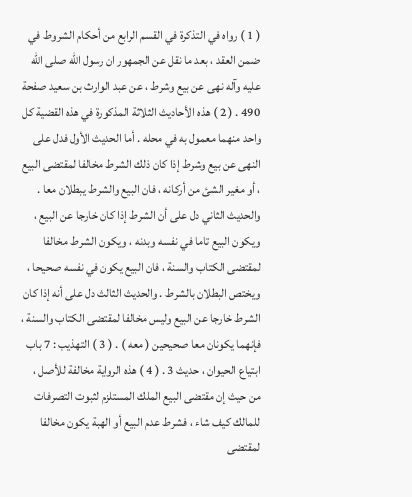( 1 ) رواه في التذكرة في القسم الرابع من أحكام الشروط في ضمن العقد ، بعد ما نقل عن الجمهور ان رسول الله صلى الله عليه وآله نهى عن بيع وشرط ، عن عبد الوارث بن سعيد صفحة 490 . ( 2 ) هذه الأحاديث الثلاثة المذكورة في هذه القضية كل واحد منهما معمول به في محله . أما الحديث الأول فدل على النهى عن بيع وشرط إذا كان ذلك الشرط مخالفا لمقتضى البيع ، أو مغير الشئ من أركانه ، فان البيع والشرط يبطلان معا . والحديث الثاني دل على أن الشرط إذا كان خارجا عن البيع ، ويكون البيع تاما في نفسه وبدنه ، ويكون الشرط مخالفا لمقتضى الكتاب والسنة ، فان البيع يكون في نفسه صحيحا ، ويختص البطلان بالشرط . والحديث الثالث دل على أنه إذا كان الشرط خارجا عن البيع وليس مخالفا لمقتضى الكتاب والسنة ، فإنهما يكونان معا صحيحين ( معه ) . ( 3 ) التهذيب : 7 باب ابتياع الحيوان ، حديث 3 . ( 4 ) هذه الرواية مخالفة للأصل ، من حيث إن مقتضى البيع الملك المستلزم لثبوت التصرفات للمالك كيف شاء ، فشرط عدم البيع أو الهبة يكون مخالفا لمقتضى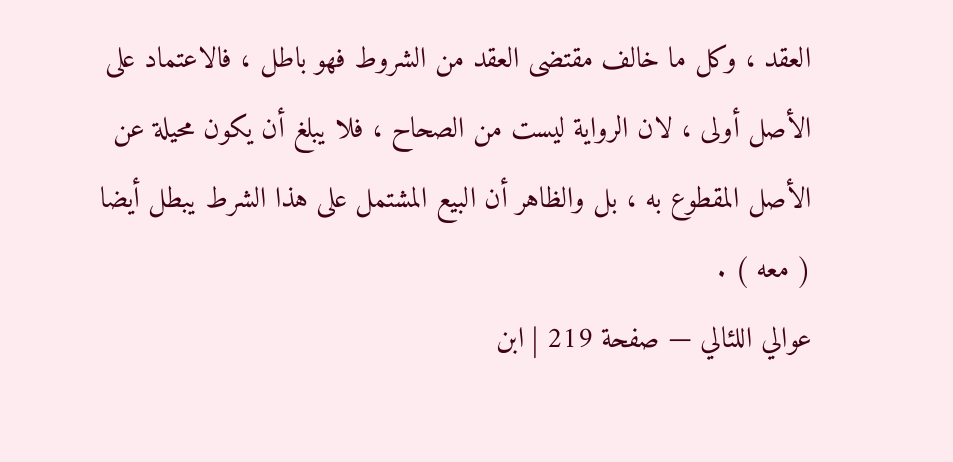العقد ، وكل ما خالف مقتضى العقد من الشروط فهو باطل ، فالاعتماد على الأصل أولى ، لان الرواية ليست من الصحاح ، فلا يبلغ أن يكون محيلة عن الأصل المقطوع به ، بل والظاهر أن البيع المشتمل على هذا الشرط يبطل أيضا ( معه ) .
عوالي اللئالي — صفحة 219 | ابن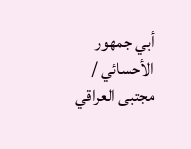أبي جمهور الأحسائي / مجتبى العراقي